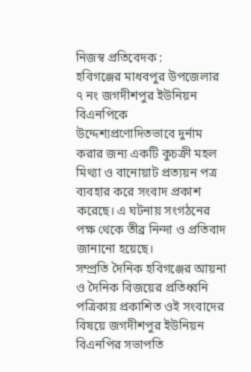নিজস্ব প্রতিবেদক :
হবিগঞ্জের মাধবপুর উপজেলার ৭ নং জগদীশপুর ইউনিয়ন বিএনপিকে উদ্দেশ্যপ্রণোদিতভাবে দুর্নাম করার জন্য একটি কুচক্রী মহল মিথ্যা ও বানোয়াট প্রত্যয়ন পত্র ব্যবহার করে সংবাদ প্রকাশ করেছে। এ ঘটনায় সংগঠনের পক্ষ থেকে তীব্র নিন্দা ও প্রতিবাদ জানানো হয়েছে।
সম্প্রতি দৈনিক হবিগঞ্জের আয়না ও দৈনিক বিজয়ের প্রতিধ্বনি পত্রিকায় প্রকাশিত ওই সংবাদের বিষয়ে জগদীশপুর ইউনিয়ন বিএনপির সভাপতি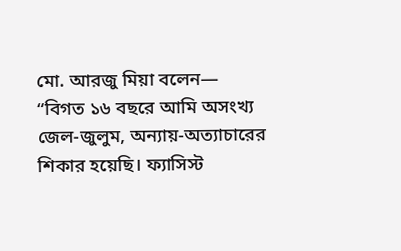মো. আরজু মিয়া বলেন—
“বিগত ১৬ বছরে আমি অসংখ্য জেল-জুলুম, অন্যায়-অত্যাচারের শিকার হয়েছি। ফ্যাসিস্ট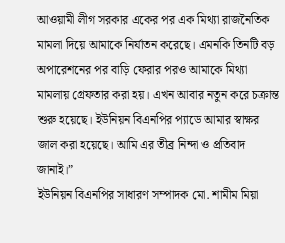আওয়ামী লীগ সরকার একের পর এক মিথ্যা রাজনৈতিক মামলা দিয়ে আমাকে নির্যাতন করেছে। এমনকি তিনটি বড় অপারেশনের পর বাড়ি ফেরার পরও আমাকে মিথ্যা মামলায় গ্রেফতার করা হয়। এখন আবার নতুন করে চক্রান্ত শুরু হয়েছে। ইউনিয়ন বিএনপির প্যাডে আমার স্বাক্ষর জাল করা হয়েছে। আমি এর তীব্র নিন্দা ও প্রতিবাদ জানাই।”
ইউনিয়ন বিএনপির সাধারণ সম্পাদক মো. শামীম মিয়া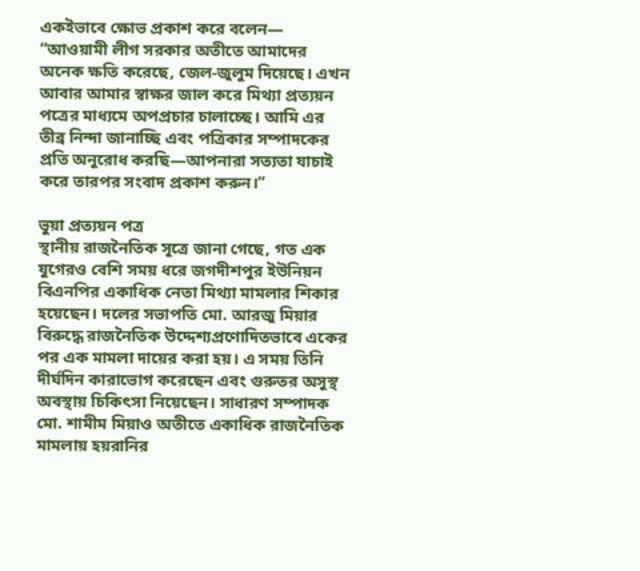একইভাবে ক্ষোভ প্রকাশ করে বলেন—
“আওয়ামী লীগ সরকার অতীতে আমাদের অনেক ক্ষতি করেছে, জেল-জুলুম দিয়েছে। এখন আবার আমার স্বাক্ষর জাল করে মিথ্যা প্রত্যয়ন পত্রের মাধ্যমে অপপ্রচার চালাচ্ছে। আমি এর তীব্র নিন্দা জানাচ্ছি এবং পত্রিকার সম্পাদকের প্রতি অনুরোধ করছি—আপনারা সত্যতা যাচাই করে তারপর সংবাদ প্রকাশ করুন।”

ভুয়া প্রত্যয়ন পত্র
স্থানীয় রাজনৈতিক সূত্রে জানা গেছে, গত এক যুগেরও বেশি সময় ধরে জগদীশপুর ইউনিয়ন বিএনপির একাধিক নেতা মিথ্যা মামলার শিকার হয়েছেন। দলের সভাপতি মো. আরজু মিয়ার বিরুদ্ধে রাজনৈতিক উদ্দেশ্যপ্রণোদিতভাবে একের পর এক মামলা দায়ের করা হয়। এ সময় তিনি দীর্ঘদিন কারাভোগ করেছেন এবং গুরুতর অসুস্থ অবস্থায় চিকিৎসা নিয়েছেন। সাধারণ সম্পাদক মো. শামীম মিয়াও অতীতে একাধিক রাজনৈতিক মামলায় হয়রানির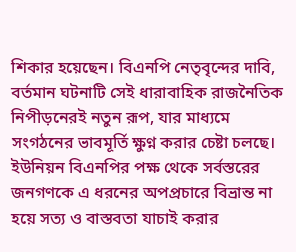শিকার হয়েছেন। বিএনপি নেতৃবৃন্দের দাবি, বর্তমান ঘটনাটি সেই ধারাবাহিক রাজনৈতিক নিপীড়নেরই নতুন রূপ, যার মাধ্যমে সংগঠনের ভাবমূর্তি ক্ষুণ্ন করার চেষ্টা চলছে।
ইউনিয়ন বিএনপির পক্ষ থেকে সর্বস্তরের জনগণকে এ ধরনের অপপ্রচারে বিভ্রান্ত না হয়ে সত্য ও বাস্তবতা যাচাই করার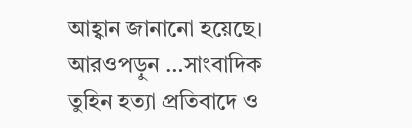আহ্বান জানানো হয়েছে।
আরওপড়ুন …সাংবাদিক তুহিন হত্যা প্রতিবাদে ও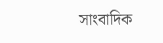সাংবাদিক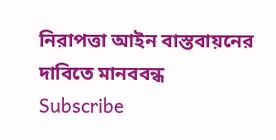নিরাপত্তা আইন বাস্তবায়নের দাবিতে মানববন্ধ
Subscribe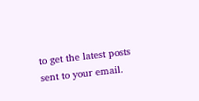to get the latest posts sent to your email.